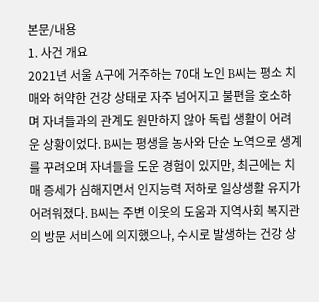본문/내용
1. 사건 개요
2021년 서울 A구에 거주하는 70대 노인 B씨는 평소 치매와 허약한 건강 상태로 자주 넘어지고 불편을 호소하며 자녀들과의 관계도 원만하지 않아 독립 생활이 어려운 상황이었다. B씨는 평생을 농사와 단순 노역으로 생계를 꾸려오며 자녀들을 도운 경험이 있지만, 최근에는 치매 증세가 심해지면서 인지능력 저하로 일상생활 유지가 어려워졌다. B씨는 주변 이웃의 도움과 지역사회 복지관의 방문 서비스에 의지했으나, 수시로 발생하는 건강 상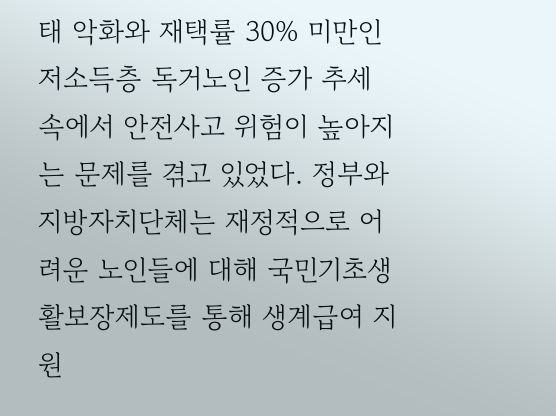태 악화와 재택률 30% 미만인 저소득층 독거노인 증가 추세 속에서 안전사고 위험이 높아지는 문제를 겪고 있었다. 정부와 지방자치단체는 재정적으로 어려운 노인들에 대해 국민기초생활보장제도를 통해 생계급여 지원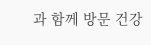과 함께 방문 건강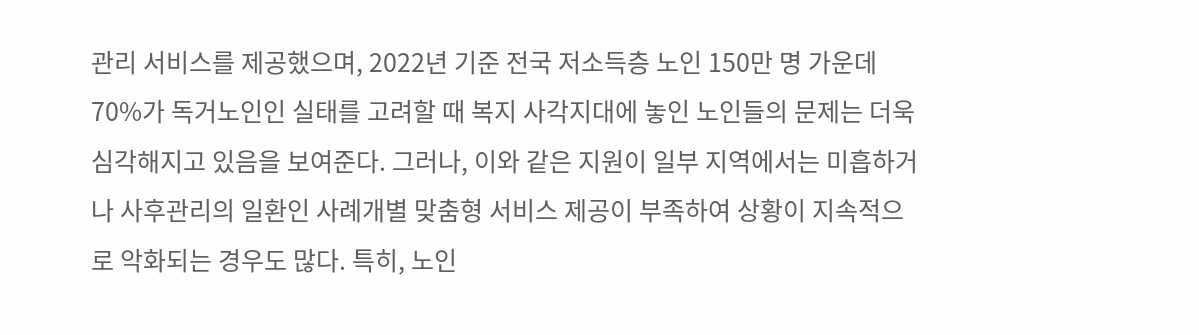관리 서비스를 제공했으며, 2022년 기준 전국 저소득층 노인 150만 명 가운데 70%가 독거노인인 실태를 고려할 때 복지 사각지대에 놓인 노인들의 문제는 더욱 심각해지고 있음을 보여준다. 그러나, 이와 같은 지원이 일부 지역에서는 미흡하거나 사후관리의 일환인 사례개별 맞춤형 서비스 제공이 부족하여 상황이 지속적으로 악화되는 경우도 많다. 특히, 노인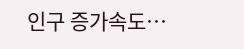인구 증가속도…